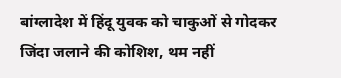बांग्लादेश में हिंदू युवक को चाकुओं से गोदकर जिंदा जलाने की कोशिश, थम नहीं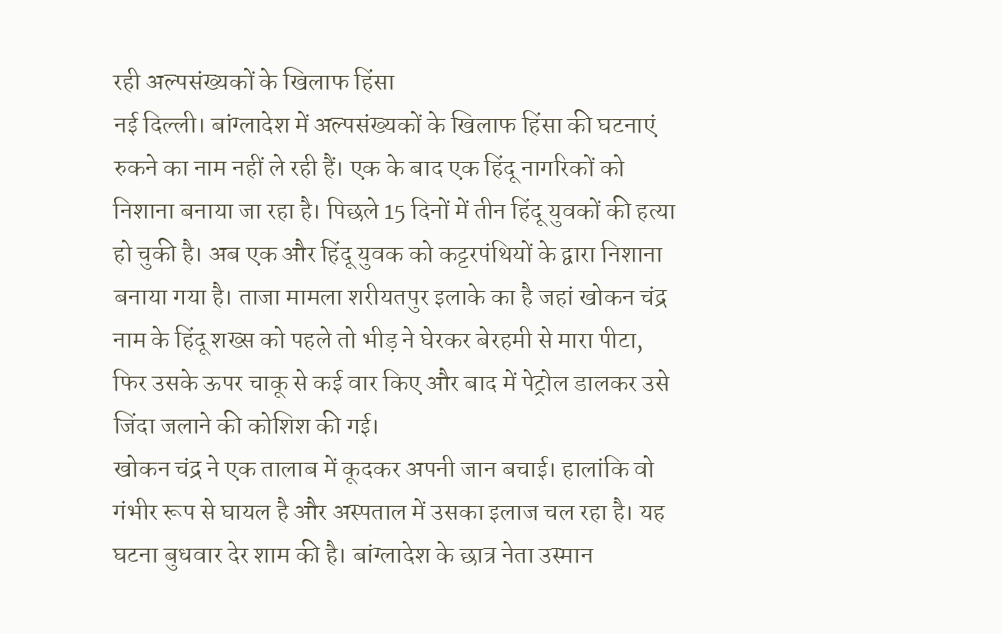रही अल्पसंख्यकों के खिलाफ हिंसा
नई दिल्ली। बांग्लादेश में अल्पसंख्यकों के खिलाफ हिंसा की घटनाएं रुकने का नाम नहीं ले रही हैं। एक के बाद एक हिंदू नागरिकों को निशाना बनाया जा रहा है। पिछले 15 दिनों में तीन हिंदू युवकों की हत्या हो चुकी है। अब एक और हिंदू युवक को कट्टरपंथियों के द्वारा निशाना बनाया गया है। ताजा मामला शरीयतपुर इलाके का है जहां खोकन चंद्र नाम के हिंदू शख्स को पहले तो भीड़ ने घेरकर बेरहमी से मारा पीटा, फिर उसके ऊपर चाकू से कई वार किए और बाद में पेट्रोल डालकर उसे जिंदा जलाने की कोशिश की गई।
खोकन चंद्र ने एक तालाब में कूदकर अपनी जान बचाई। हालांकि वो गंभीर रूप से घायल है और अस्पताल में उसका इलाज चल रहा है। यह घटना बुधवार देर शाम की है। बांग्लादेश के छात्र नेता उस्मान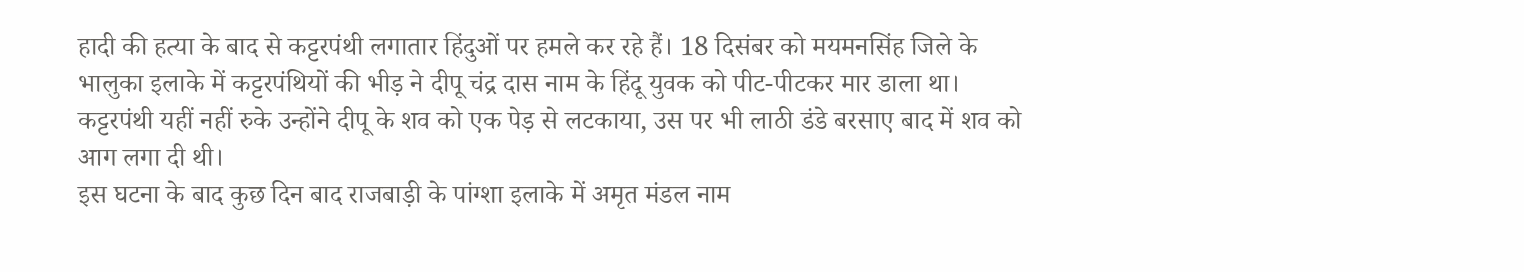हादी की हत्या के बाद से कट्टरपंथी लगातार हिंदुओं पर हमले कर रहे हैं। 18 दिसंबर को मयमनसिंह जिले के भालुका इलाके में कट्टरपंथियों की भीड़ ने दीपू चंद्र दास नाम के हिंदू युवक को पीट-पीटकर मार डाला था। कट्टरपंथी यहीं नहीं रुके उन्होंने दीपू के शव को एक पेड़ से लटकाया, उस पर भी लाठी डंडे बरसाए बाद में शव को आग लगा दी थी।
इस घटना के बाद कुछ दिन बाद राजबाड़ी के पांग्शा इलाके में अमृत मंडल नाम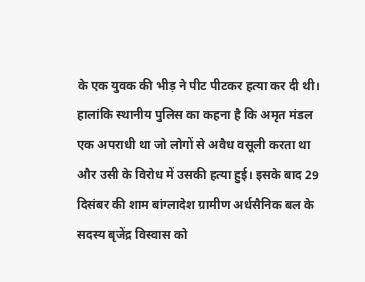के एक युवक की भीड़ ने पीट पीटकर हत्या कर दी थी। हालांकि स्थानीय पुलिस का कहना है कि अमृत मंडल एक अपराधी था जो लोगों से अवैध वसूली करता था और उसी के विरोध में उसकी हत्या हुई। इसके बाद 29 दिसंबर की शाम बांग्लादेश ग्रामीण अर्धसैनिक बल के सदस्य बृजेंद्र विस्वास को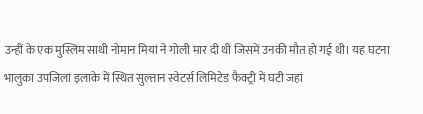उन्हीं के एक मुस्लिम साथी नोमान मियां ने गोली मार दी थी जिसमें उनकी मौत हो गई थी। यह घटना भालुका उपजिला इलाके में स्थित सुल्तान स्वेटर्स लिमिटेड फैक्ट्री में घटी जहां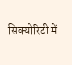सिक्योरिटी में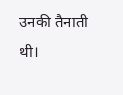उनकी तैनाती थी।